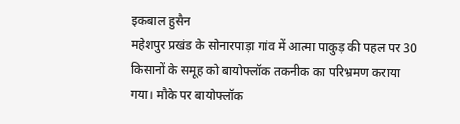इकबाल हुसैन
महेशपुर प्रखंड के सोनारपाड़ा गांव में आत्मा पाकुड़ की पहल पर 30 किसानों के समूह को बायोफ्लॉक तकनीक का परिभ्रमण कराया गया। मौके पर बायोफ्लॉक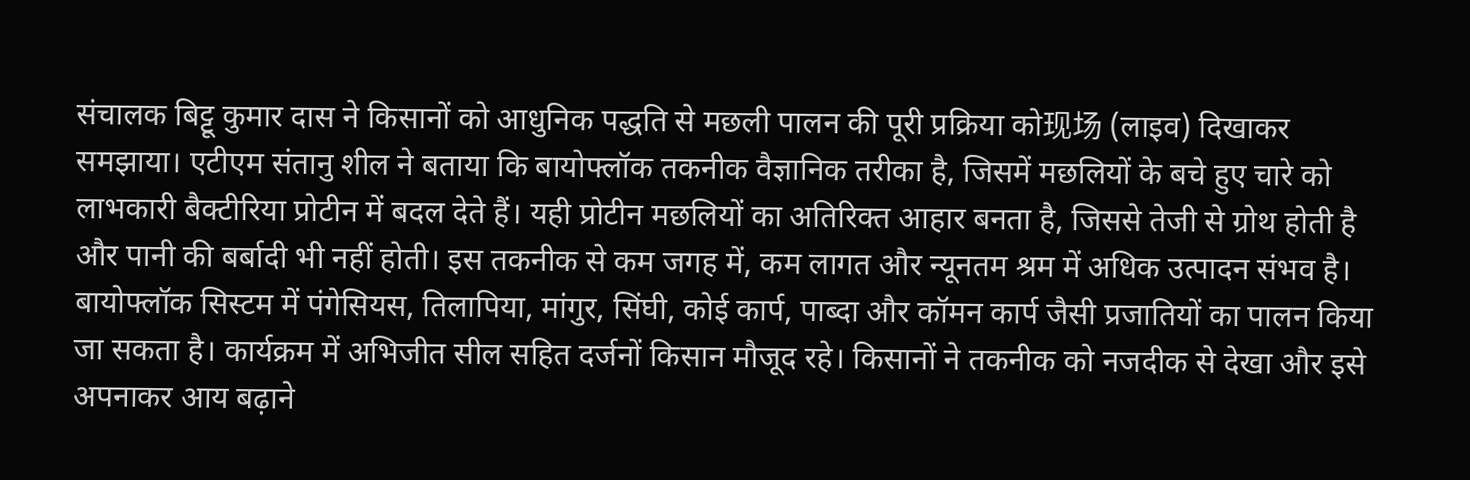संचालक बिट्टू कुमार दास ने किसानों को आधुनिक पद्धति से मछली पालन की पूरी प्रक्रिया को现场 (लाइव) दिखाकर समझाया। एटीएम संतानु शील ने बताया कि बायोफ्लॉक तकनीक वैज्ञानिक तरीका है, जिसमें मछलियों के बचे हुए चारे को लाभकारी बैक्टीरिया प्रोटीन में बदल देते हैं। यही प्रोटीन मछलियों का अतिरिक्त आहार बनता है, जिससे तेजी से ग्रोथ होती है और पानी की बर्बादी भी नहीं होती। इस तकनीक से कम जगह में, कम लागत और न्यूनतम श्रम में अधिक उत्पादन संभव है। बायोफ्लॉक सिस्टम में पंगेसियस, तिलापिया, मांगुर, सिंघी, कोई कार्प, पाब्दा और कॉमन कार्प जैसी प्रजातियों का पालन किया जा सकता है। कार्यक्रम में अभिजीत सील सहित दर्जनों किसान मौजूद रहे। किसानों ने तकनीक को नजदीक से देखा और इसे अपनाकर आय बढ़ाने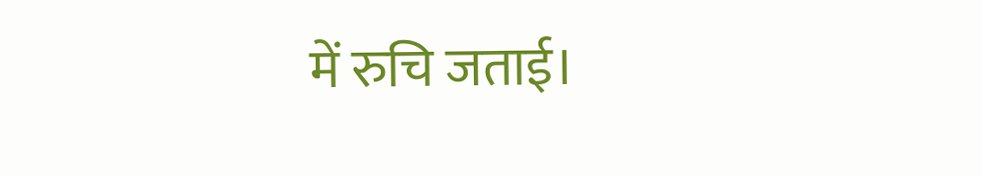में रुचि जताई।